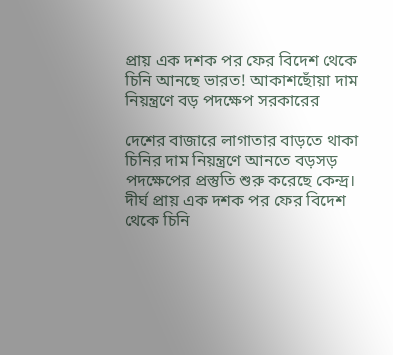প্রায় এক দশক পর ফের বিদেশ থেকে চিনি আনছে ভারত! আকাশছোঁয়া দাম নিয়ন্ত্রণে বড় পদক্ষেপ সরকারের

দেশের বাজারে লাগাতার বাড়তে থাকা চিনির দাম নিয়ন্ত্রণে আনতে বড়সড় পদক্ষেপের প্রস্তুতি শুরু করেছে কেন্দ্র। দীর্ঘ প্রায় এক দশক পর ফের বিদেশ থেকে চিনি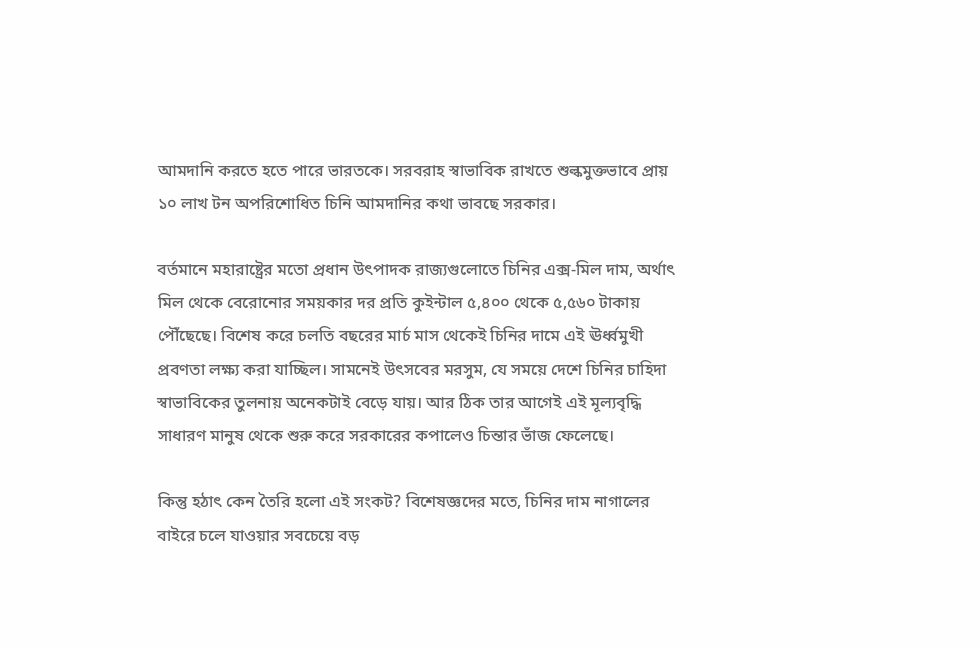আমদানি করতে হতে পারে ভারতকে। সরবরাহ স্বাভাবিক রাখতে শুল্কমুক্তভাবে প্রায় ১০ লাখ টন অপরিশোধিত চিনি আমদানির কথা ভাবছে সরকার।

বর্তমানে মহারাষ্ট্রের মতো প্রধান উৎপাদক রাজ্যগুলোতে চিনির এক্স-মিল দাম, অর্থাৎ মিল থেকে বেরোনোর সময়কার দর প্রতি কুইন্টাল ৫,৪০০ থেকে ৫,৫৬০ টাকায় পৌঁছেছে। বিশেষ করে চলতি বছরের মার্চ মাস থেকেই চিনির দামে এই ঊর্ধ্বমুখী প্রবণতা লক্ষ্য করা যাচ্ছিল। সামনেই উৎসবের মরসুম, যে সময়ে দেশে চিনির চাহিদা স্বাভাবিকের তুলনায় অনেকটাই বেড়ে যায়। আর ঠিক তার আগেই এই মূল্যবৃদ্ধি সাধারণ মানুষ থেকে শুরু করে সরকারের কপালেও চিন্তার ভাঁজ ফেলেছে।

কিন্তু হঠাৎ কেন তৈরি হলো এই সংকট? বিশেষজ্ঞদের মতে, চিনির দাম নাগালের বাইরে চলে যাওয়ার সবচেয়ে বড়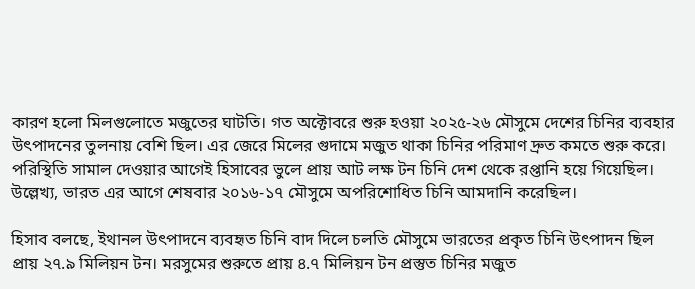কারণ হলো মিলগুলোতে মজুতের ঘাটতি। গত অক্টোবরে শুরু হওয়া ২০২৫-২৬ মৌসুমে দেশের চিনির ব্যবহার উৎপাদনের তুলনায় বেশি ছিল। এর জেরে মিলের গুদামে মজুত থাকা চিনির পরিমাণ দ্রুত কমতে শুরু করে। পরিস্থিতি সামাল দেওয়ার আগেই হিসাবের ভুলে প্রায় আট লক্ষ টন চিনি দেশ থেকে রপ্তানি হয়ে গিয়েছিল। উল্লেখ্য, ভারত এর আগে শেষবার ২০১৬-১৭ মৌসুমে অপরিশোধিত চিনি আমদানি করেছিল।

হিসাব বলছে, ইথানল উৎপাদনে ব্যবহৃত চিনি বাদ দিলে চলতি মৌসুমে ভারতের প্রকৃত চিনি উৎপাদন ছিল প্রায় ২৭.৯ মিলিয়ন টন। মরসুমের শুরুতে প্রায় ৪.৭ মিলিয়ন টন প্রস্তুত চিনির মজুত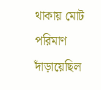থাকায় মোট পরিমাণ দাঁড়ায়েছিল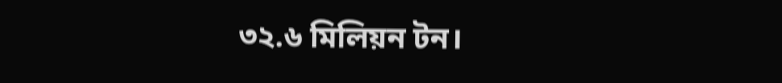৩২.৬ মিলিয়ন টন।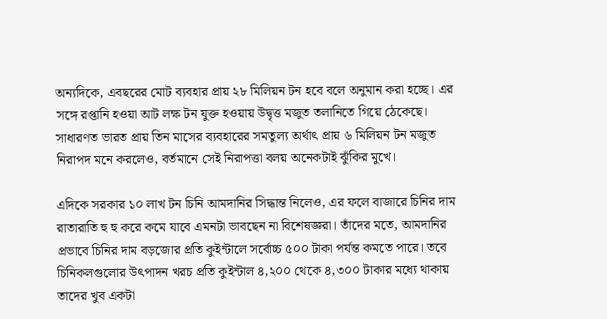অন্যদিকে, এবছরের মোট ব্যবহার প্রায় ২৮ মিলিয়ন টন হবে বলে অনুমান করা হচ্ছে। এর সঙ্গে রপ্তানি হওয়া আট লক্ষ টন যুক্ত হওয়ায় উদ্বৃত্ত মজুত তলানিতে গিয়ে ঠেকেছে। সাধারণত ভারত প্রায় তিন মাসের ব্যবহারের সমতুল্য অর্থাৎ প্রায় ৬ মিলিয়ন টন মজুত নিরাপদ মনে করলেও, বর্তমানে সেই নিরাপত্তা বলয় অনেকটাই ঝুঁকির মুখে।

এদিকে সরকার ১০ লাখ টন চিনি আমদানির সিদ্ধান্ত নিলেও, এর ফলে বাজারে চিনির দাম রাতারাতি হু হু করে কমে যাবে এমনটা ভাবছেন না বিশেষজ্ঞরা। তাঁদের মতে, আমদানির প্রভাবে চিনির দাম বড়জোর প্রতি কুইন্টালে সর্বোচ্চ ৫০০ টাকা পর্যন্ত কমতে পারে। তবে চিনিকলগুলোর উৎপাদন খরচ প্রতি কুইন্টাল ৪,২০০ থেকে ৪,৩০০ টাকার মধ্যে থাকায় তাদের খুব একটা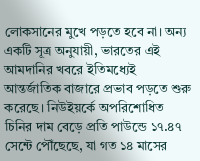লোকসানের মুখে পড়তে হবে না। অন্য একটি সূত্র অনুযায়ী, ভারতের এই আমদানির খবরে ইতিমধ্যেই আন্তর্জাতিক বাজারে প্রভাব পড়তে শুরু করেছে। নিউইয়র্কে অপরিশোধিত চিনির দাম বেড়ে প্রতি পাউন্ডে ১৭.৪৭ সেন্টে পৌঁছেছে, যা গত ১৪ মাসের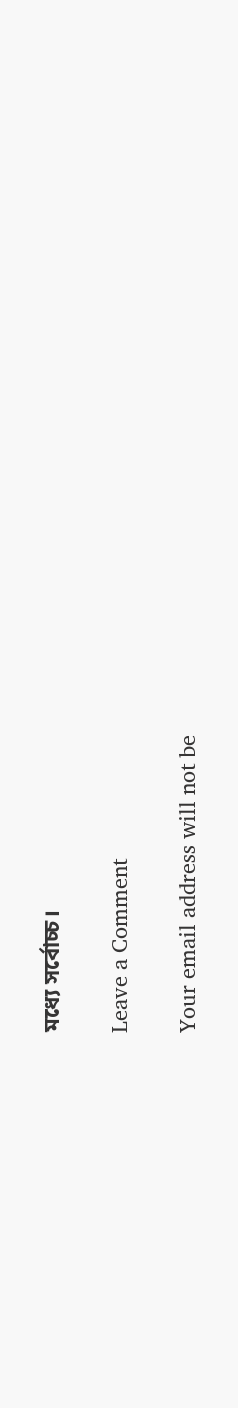মধ্যে সর্বোচ্চ।

Leave a Comment

Your email address will not be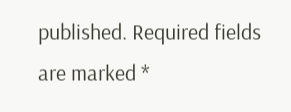published. Required fields are marked *